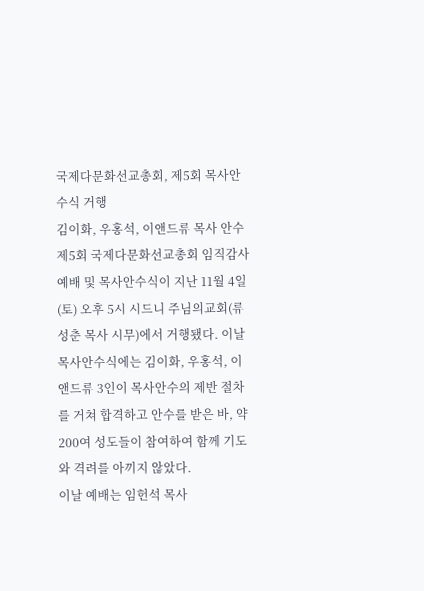국제다문화선교총회, 제5회 목사안수식 거행
김이화, 우홍석, 이앤드류 목사 안수
제5회 국제다문화선교총회 임직감사예배 및 목사안수식이 지난 11월 4일(토) 오후 5시 시드니 주님의교회(류성춘 목사 시무)에서 거행됐다. 이날 목사안수식에는 김이화, 우홍석, 이앤드류 3인이 목사안수의 제반 절차를 거쳐 합격하고 안수를 받은 바, 약 200여 성도들이 참여하여 함께 기도와 격려를 아끼지 않았다.
이날 예배는 임헌석 목사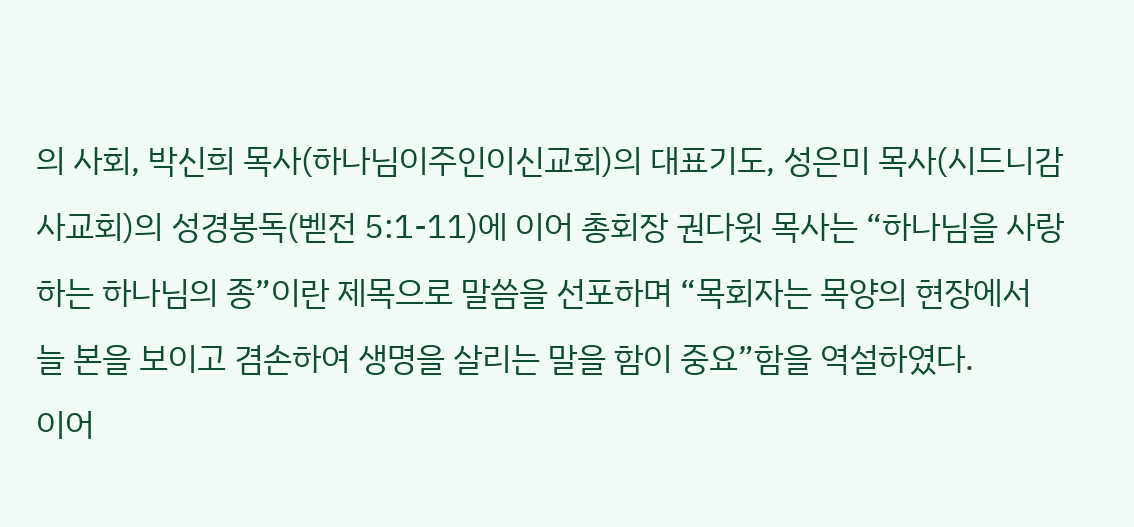의 사회, 박신희 목사(하나님이주인이신교회)의 대표기도, 성은미 목사(시드니감사교회)의 성경봉독(벧전 5:1-11)에 이어 총회장 권다윗 목사는 “하나님을 사랑하는 하나님의 종”이란 제목으로 말씀을 선포하며 “목회자는 목양의 현장에서 늘 본을 보이고 겸손하여 생명을 살리는 말을 함이 중요”함을 역설하였다.
이어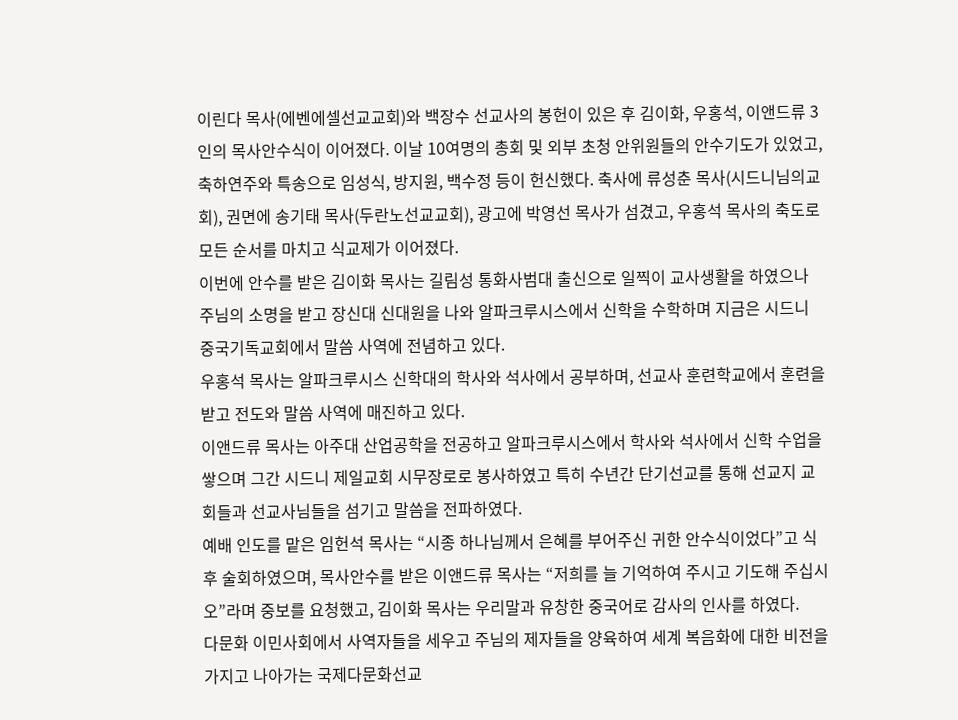이린다 목사(에벤에셀선교교회)와 백장수 선교사의 봉헌이 있은 후 김이화, 우홍석, 이앤드류 3인의 목사안수식이 이어졌다. 이날 10여명의 총회 및 외부 초청 안위원들의 안수기도가 있었고, 축하연주와 특송으로 임성식, 방지원, 백수정 등이 헌신했다. 축사에 류성춘 목사(시드니님의교회), 권면에 송기태 목사(두란노선교교회), 광고에 박영선 목사가 섬겼고, 우홍석 목사의 축도로 모든 순서를 마치고 식교제가 이어졌다.
이번에 안수를 받은 김이화 목사는 길림성 통화사범대 출신으로 일찍이 교사생활을 하였으나 주님의 소명을 받고 장신대 신대원을 나와 알파크루시스에서 신학을 수학하며 지금은 시드니 중국기독교회에서 말씀 사역에 전념하고 있다.
우홍석 목사는 알파크루시스 신학대의 학사와 석사에서 공부하며, 선교사 훈련학교에서 훈련을 받고 전도와 말씀 사역에 매진하고 있다.
이앤드류 목사는 아주대 산업공학을 전공하고 알파크루시스에서 학사와 석사에서 신학 수업을 쌓으며 그간 시드니 제일교회 시무장로로 봉사하였고 특히 수년간 단기선교를 통해 선교지 교회들과 선교사님들을 섬기고 말씀을 전파하였다.
예배 인도를 맡은 임헌석 목사는 “시종 하나님께서 은혜를 부어주신 귀한 안수식이었다”고 식후 술회하였으며, 목사안수를 받은 이앤드류 목사는 “저희를 늘 기억하여 주시고 기도해 주십시오”라며 중보를 요청했고, 김이화 목사는 우리말과 유창한 중국어로 감사의 인사를 하였다.
다문화 이민사회에서 사역자들을 세우고 주님의 제자들을 양육하여 세계 복음화에 대한 비전을 가지고 나아가는 국제다문화선교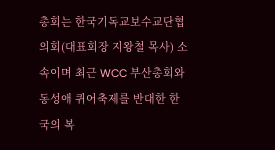총회는 한국기독교보수교단협의회(대표회장 지왕철 목사) 소속이며 최근 WCC 부산총회와 동성애 퀴어축제를 반대한 한국의 복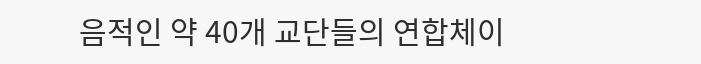음적인 약 40개 교단들의 연합체이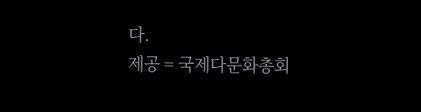다.
제공 = 국제다문화총회